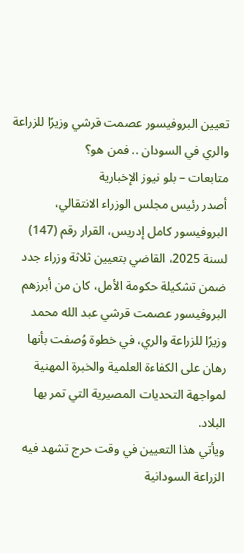تعيين البروفيسور عصمت قرشي وزيرًا للزراعة والري في السودان .. فمن هو؟
متابعات – بلو نيوز الإخبارية
أصدر رئيس مجلس الوزراء الانتقالي، البروفيسور كامل إدريس، القرار رقم (147) لسنة 2025، القاضي بتعيين ثلاثة وزراء جدد ضمن تشكيلة حكومة الأمل، كان من أبرزهم البروفيسور عصمت قرشي عبد الله محمد وزيرًا للزراعة والري، في خطوة وُصفت بأنها رهان على الكفاءة العلمية والخبرة المهنية لمواجهة التحديات المصيرية التي تمر بها البلاد.
ويأتي هذا التعيين في وقت حرج تشهد فيه الزراعة السودانية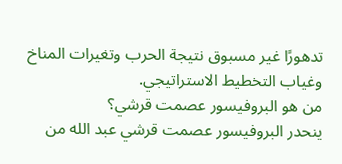تدهورًا غير مسبوق نتيجة الحرب وتغيرات المناخ وغياب التخطيط الاستراتيجي.
من هو البروفيسور عصمت قرشي؟
ينحدر البروفيسور عصمت قرشي عبد الله من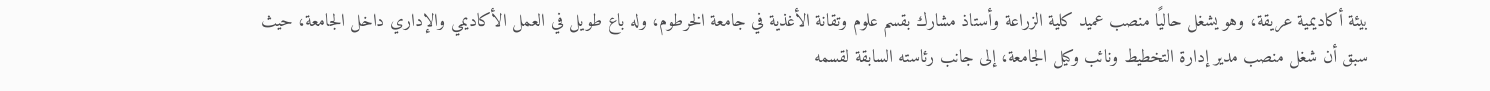بيئة أكاديمية عريقة، وهو يشغل حاليًا منصب عميد كلية الزراعة وأستاذ مشارك بقسم علوم وتقانة الأغذية في جامعة الخرطوم، وله باع طويل في العمل الأكاديمي والإداري داخل الجامعة، حيث سبق أن شغل منصب مدير إدارة التخطيط ونائب وكيل الجامعة، إلى جانب رئاسته السابقة لقسمه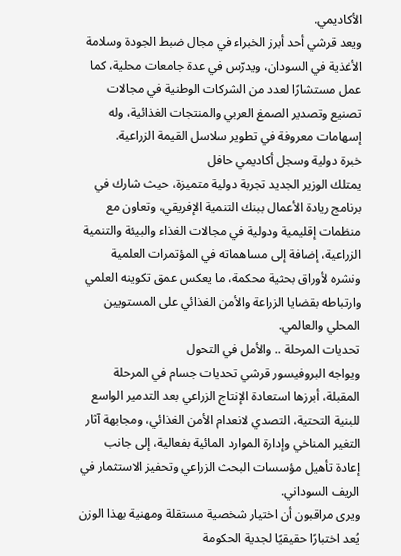الأكاديمي.
ويعد قرشي أحد أبرز الخبراء في مجال ضبط الجودة وسلامة الأغذية في السودان، ويدرّس في عدة جامعات محلية، كما عمل مستشارًا لعدد من الشركات الوطنية في مجالات تصنيع وتصدير الصمغ العربي والمنتجات الغذائية، وله إسهامات معروفة في تطوير سلاسل القيمة الزراعية.
خبرة دولية وسجل أكاديمي حافل
يمتلك الوزير الجديد تجربة دولية متميزة، حيث شارك في برنامج ريادة الأعمال ببنك التنمية الإفريقي، وتعاون مع منظمات إقليمية ودولية في مجالات الغذاء والبيئة والتنمية الزراعية، إضافة إلى مساهماته في المؤتمرات العلمية ونشره لأوراق بحثية محكمة، ما يعكس عمق تكوينه العلمي وارتباطه بقضايا الزراعة والأمن الغذائي على المستويين المحلي والعالمي.
تحديات المرحلة .. والأمل في التحول
ويواجه البروفيسور قرشي تحديات جسام في المرحلة المقبلة، أبرزها استعادة الإنتاج الزراعي بعد التدمير الواسع للبنية التحتية، التصدي لانعدام الأمن الغذائي، ومجابهة آثار التغير المناخي وإدارة الموارد المائية بفعالية، إلى جانب إعادة تأهيل مؤسسات البحث الزراعي وتحفيز الاستثمار في الريف السوداني.
ويرى مراقبون أن اختيار شخصية مستقلة ومهنية بهذا الوزن يُعد اختبارًا حقيقيًا لجدية الحكومة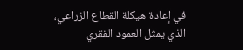في إعادة هيكلة القطاع الزراعي، الذي يمثل العمود الفقري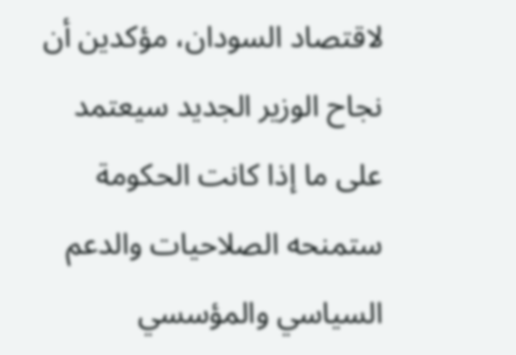لاقتصاد السودان، مؤكدين أن نجاح الوزير الجديد سيعتمد على ما إذا كانت الحكومة ستمنحه الصلاحيات والدعم السياسي والمؤسسي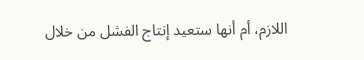اللازم، أم أنها ستعيد إنتاج الفشل من خلال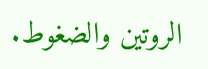الروتين والضغوط.